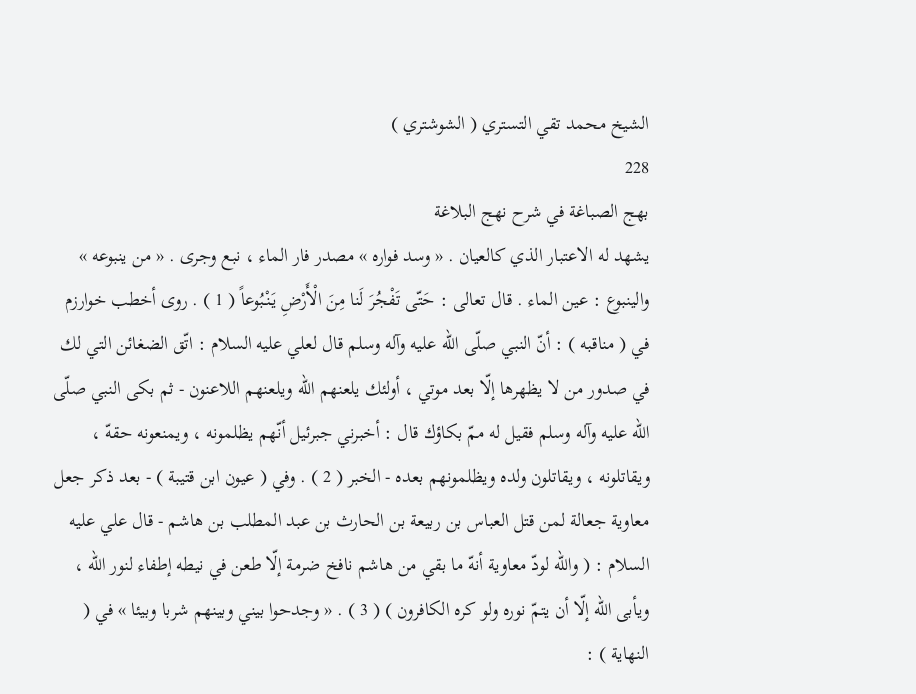الشيخ محمد تقي التستري ( الشوشتري )
228
بهج الصباغة في شرح نهج البلاغة
يشهد له الاعتبار الذي كالعيان . « وسد فواره » مصدر فار الماء ، نبع وجرى . « من ينبوعه » والينبوع : عين الماء . قال تعالى : حَتّى تَفْجُرَ لَنا مِنَ الْأَرْضِ يَنْبُوعاً ( 1 ) . روى أخطب خوارزم في ( مناقبه ) : أنّ النبي صلّى اللّه عليه وآله وسلم قال لعلي عليه السلام : اتّق الضغائن التي لك في صدور من لا يظهرها إلّا بعد موتي ، أولئك يلعنهم اللّه ويلعنهم اللاعنون - ثم بكى النبي صلّى اللّه عليه وآله وسلم فقيل له ممّ بكاؤك قال : أخبرني جبرئيل أنّهم يظلمونه ، ويمنعونه حقهّ ، ويقاتلونه ، ويقاتلون ولده ويظلمونهم بعده - الخبر ( 2 ) . وفي ( عيون ابن قتيبة ) - بعد ذكر جعل معاوية جعالة لمن قتل العباس بن ربيعة بن الحارث بن عبد المطلب بن هاشم - قال علي عليه السلام : ( واللّه لودّ معاوية أنهّ ما بقي من هاشم نافخ ضرمة إلّا طعن في نيطه إطفاء لنور اللّه ، ويأبى اللّه إلّا أن يتمّ نوره ولو كره الكافرون ) ( 3 ) . « وجدحوا بيني وبينهم شربا وبيئا » في ( النهاية ) :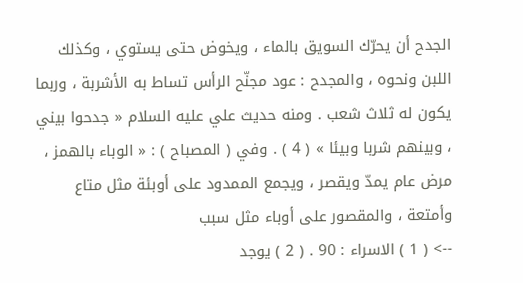الجدح أن يحرّك السويق بالماء ، ويخوض حتى يستوي ، وكذلك اللبن ونحوه ، والمجدح : عود مجنّح الرأس تساط به الأشربة ، وربما يكون له ثلاث شعب . ومنه حديث علي عليه السلام « جدحوا بيني ، وبينهم شربا وبيئا » ( 4 ) . وفي ( المصباح ) : « الوباء بالهمز ، مرض عام يمدّ ويقصر ، ويجمع الممدود على أوبئة مثل متاع وأمتعة ، والمقصور على أوباء مثل سبب
--> ( 1 ) الاسراء : 90 . ( 2 ) يوجد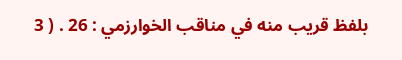بلفظ قريب منه في مناقب الخوارزمي : 26 . ( 3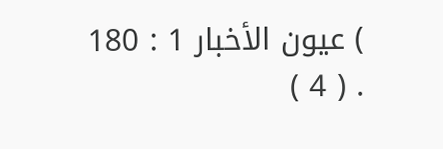) عيون الأخبار 1 : 180 . ( 4 )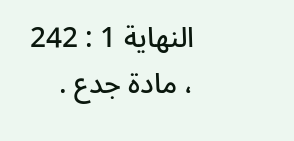النهاية 1 : 242 ، مادة جدع .